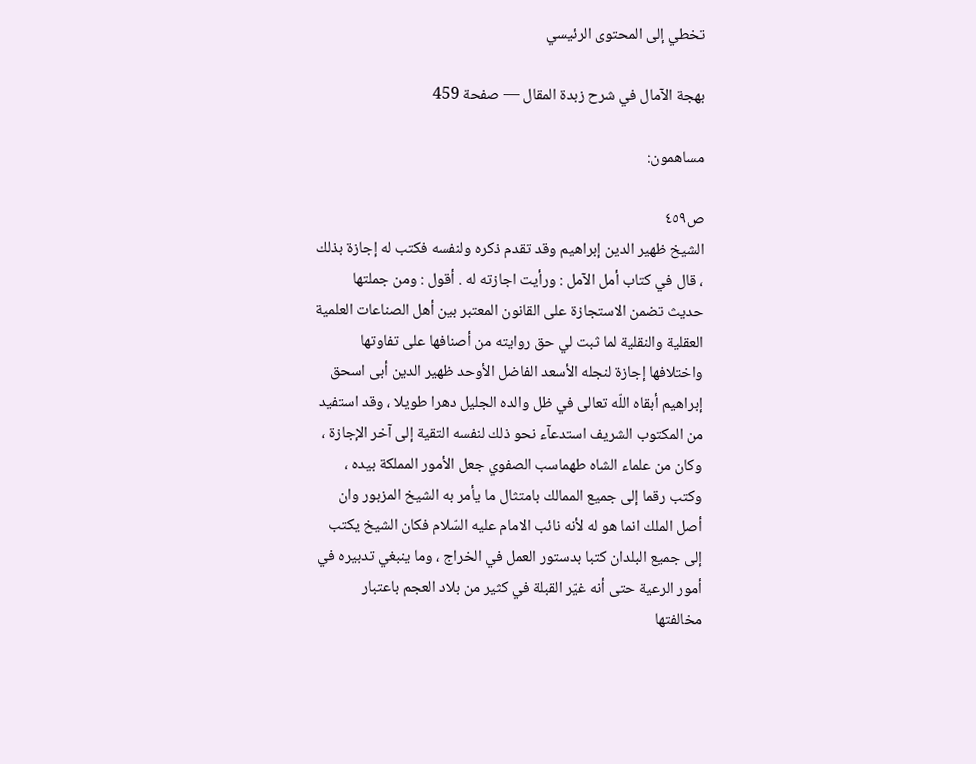تخطي إلى المحتوى الرئيسي

بهجة الآمال في شرح زبدة المقال — صفحة 459

مساهمون:

ص٤٥٩
الشيخ ظهير الدين إبراهيم وقد تقدم ذكره ولنفسه فكتب له إجازة بذلك ، قال في كتاب أمل الآمل : ورأيت اجازته له . أقول : ومن جملتها حديث تضمن الاستجازة على القانون المعتبر بين أهل الصناعات العلمية العقلية والنقلية لما ثبت لي حق روايته من أصنافها على تفاوتها واختلافها إجازة لنجله الأسعد الفاضل الأوحد ظهير الدين أبى اسحق إبراهيم أبقاه اللّه تعالى في ظل والده الجليل دهرا طويلا ، وقد استفيد من المكتوب الشريف استدعآء نحو ذلك لنفسه التقية إلى آخر الإجازة ، وكان من علماء الشاه طهماسب الصفوي جعل الأمور المملكة بيده ، وكتب رقما إلى جميع الممالك بامتثال ما يأمر به الشيخ المزبور وان أصل الملك انما هو له لأنه نائب الامام عليه السّلام فكان الشيخ يكتب إلى جميع البلدان كتبا بدستور العمل في الخراج ، وما ينبغي تدبيره في أمور الرعية حتى أنه غيّر القبلة في كثير من بلاد العجم باعتبار مخالفتها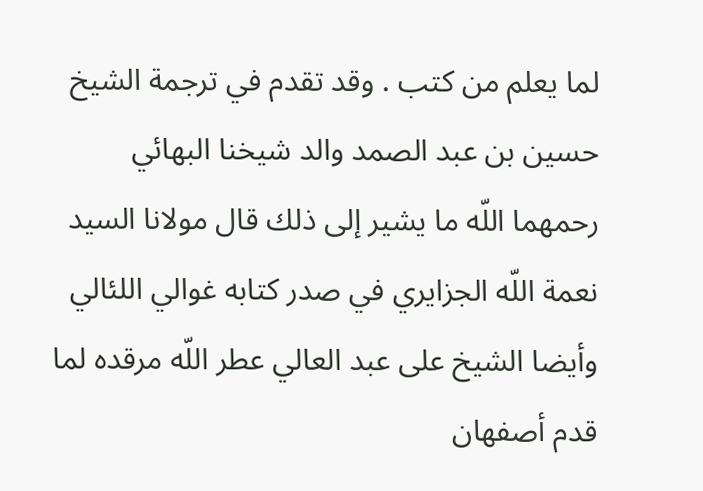لما يعلم من كتب . وقد تقدم في ترجمة الشيخ حسين بن عبد الصمد والد شيخنا البهائي رحمهما اللّه ما يشير إلى ذلك قال مولانا السيد نعمة اللّه الجزايري في صدر كتابه غوالي اللئالي وأيضا الشيخ على عبد العالي عطر اللّه مرقده لما قدم أصفهان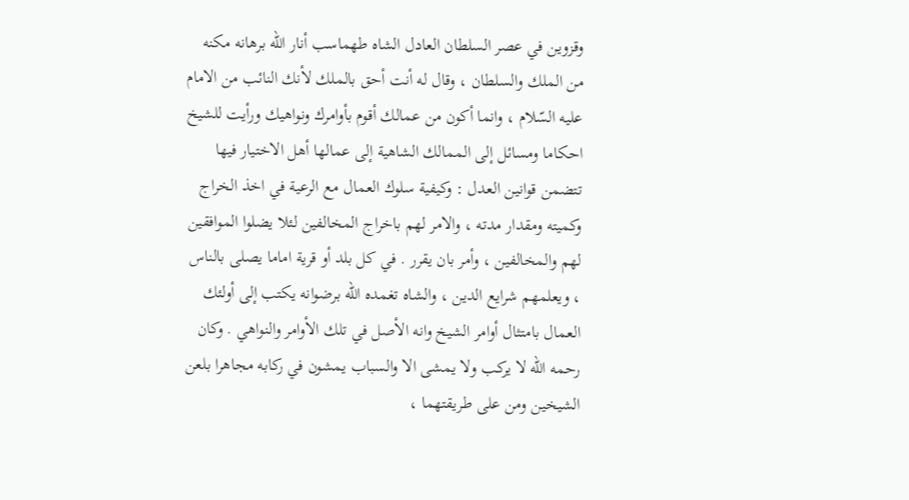وقزوين في عصر السلطان العادل الشاه طهماسب أنار اللّه برهانه مكنه من الملك والسلطان ، وقال له أنت أحق بالملك لأنك النائب من الامام عليه السّلام ، وانما أكون من عمالك أقوم بأوامرك ونواهيك ورأيت للشيخ احكاما ومسائل إلى الممالك الشاهية إلى عمالها أهل الاختيار فيها تتضمن قوانين العدل : وكيفية سلوك العمال مع الرعية في اخذ الخراج وكميته ومقدار مدته ، والامر لهم باخراج المخالفين لئلا يضلوا الموافقين لهم والمخالفين ، وأمر بان يقرر . في كل بلد أو قرية اماما يصلى بالناس ، ويعلمهم شرايع الدين ، والشاه تغمده اللّه برضوانه يكتب إلى أولئك العمال بامتثال أوامر الشيخ وانه الأصل في تلك الأوامر والنواهي . وكان رحمه اللّه لا يركب ولا يمشى الا والسباب يمشون في ركابه مجاهرا بلعن الشيخين ومن على طريقتهما ،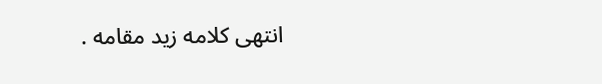انتهى كلامه زيد مقامه .